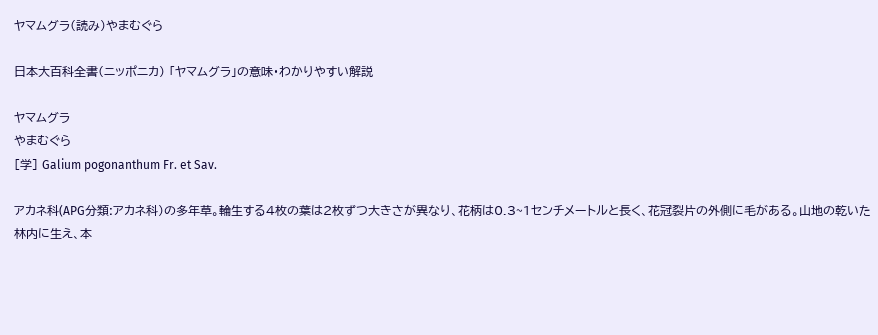ヤマムグラ(読み)やまむぐら

日本大百科全書(ニッポニカ) 「ヤマムグラ」の意味・わかりやすい解説

ヤマムグラ
やまむぐら
[学] Galium pogonanthum Fr. et Sav.

アカネ科(APG分類:アカネ科)の多年草。輪生する4枚の葉は2枚ずつ大きさが異なり、花柄は0.3~1センチメートルと長く、花冠裂片の外側に毛がある。山地の乾いた林内に生え、本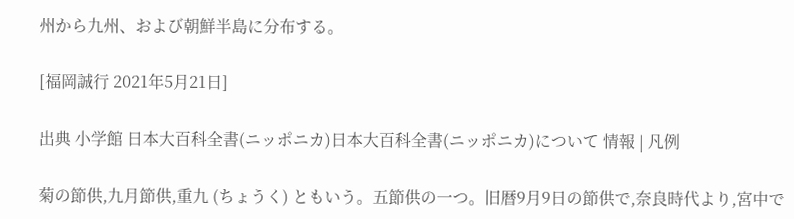州から九州、および朝鮮半島に分布する。

[福岡誠行 2021年5月21日]

出典 小学館 日本大百科全書(ニッポニカ)日本大百科全書(ニッポニカ)について 情報 | 凡例

菊の節供,九月節供,重九 (ちょうく) ともいう。五節供の一つ。旧暦9月9日の節供で,奈良時代より,宮中で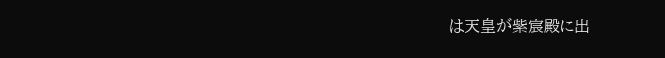は天皇が紫宸殿に出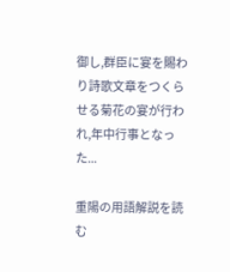御し,群臣に宴を賜わり詩歌文章をつくらせる菊花の宴が行われ,年中行事となった...

重陽の用語解説を読む